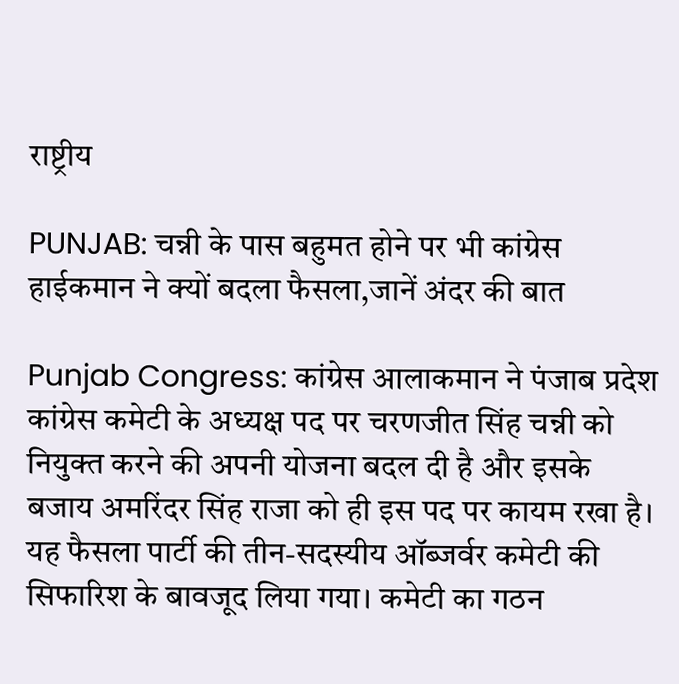राष्ट्रीय

PUNJAB: चन्नी के पास बहुमत होने पर भी कांग्रेस हाईकमान ने क्यों बदला फैसला,जानें अंदर की बात

Punjab Congress: कांग्रेस आलाकमान ने पंजाब प्रदेश कांग्रेस कमेटी के अध्यक्ष पद पर चरणजीत सिंह चन्नी को नियुक्त करने की अपनी योजना बदल दी है और इसके बजाय अमरिंदर सिंह राजा को ही इस पद पर कायम रखा है। यह फैसला पार्टी की तीन-सदस्यीय ऑब्जर्वर कमेटी की सिफारिश के बावजूद लिया गया। कमेटी का गठन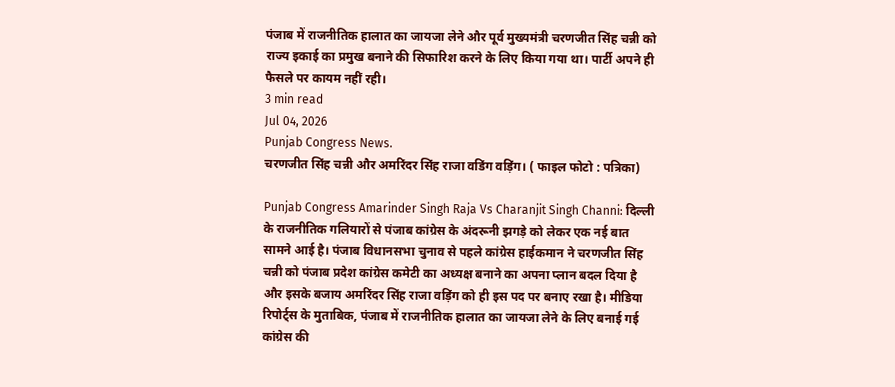पंजाब में राजनीतिक हालात का जायजा लेने और पूर्व मुख्यमंत्री चरणजीत सिंह चन्नी को राज्य इकाई का प्रमुख बनाने की सिफारिश करने के लिए किया गया था। पार्टी अपने ही फैसले पर कायम नहीं रही।
3 min read
Jul 04, 2026
Punjab Congress News.
चरणजीत सिंह चन्नी और अमरिंदर सिंह राजा वडिंग वड़िंग। ( फाइल फोटो : पत्रिका)

Punjab Congress Amarinder Singh Raja Vs Charanjit Singh Channi: दिल्ली के राजनीतिक गलियारों से पंजाब कांग्रेस के अंदरूनी झगड़े को लेकर एक नई बात सामने आई है। पंजाब विधानसभा चुनाव से पहले कांग्रेस हाईकमान ने चरणजीत सिंह चन्नी को पंजाब प्रदेश कांग्रेस कमेटी का अध्यक्ष बनाने का अपना प्लान बदल दिया है और इसके बजाय अमरिंदर सिंह राजा वड़िंग को ही इस पद पर बनाए रखा है। मीडिया रिपोर्ट्स के मुताबिक, पंजाब में राजनीतिक हालात का जायजा लेने के लिए बनाई गई कांग्रेस की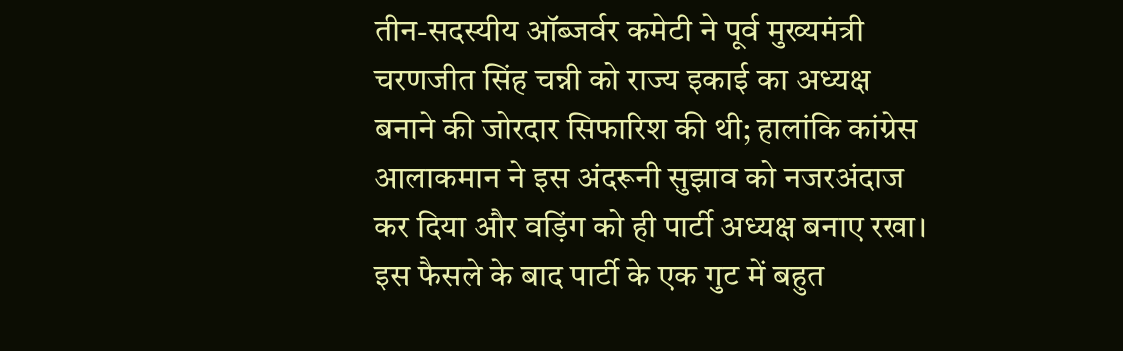तीन-सदस्यीय ऑब्जर्वर कमेटी ने पूर्व मुख्यमंत्री चरणजीत सिंह चन्नी को राज्य इकाई का अध्यक्ष बनाने की जोरदार सिफारिश की थी; हालांकि कांग्रेस आलाकमान ने इस अंदरूनी सुझाव को नजरअंदाज कर दिया और वड़िंग को ही पार्टी अध्यक्ष बनाए रखा। इस फैसले के बाद पार्टी के एक गुट में बहुत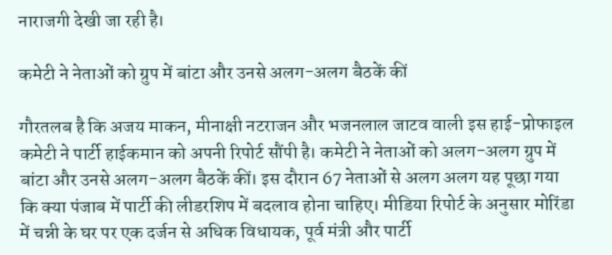नाराजगी देखी जा रही है।

कमेटी ने नेताओं को ग्रुप में बांटा और उनसे अलग-अलग बैठकें कीं

गौरतलब है कि अजय माकन, मीनाक्षी नटराजन और भजनलाल जाटव वाली इस हाई-प्रोफाइल कमेटी ने पार्टी हाईकमान को अपनी रिपोर्ट सौंपी है। कमेटी ने नेताओं को अलग-अलग ग्रुप में बांटा और उनसे अलग-अलग बैठकें कीं। इस दौरान 67 नेताओं से अलग अलग यह पूछा गया कि क्या पंजाब में पार्टी की लीडरशिप में बदलाव होना चाहिए। मीडिया रिपोर्ट के अनुसार मोरिंडा में चन्नी के घर पर एक दर्जन से अधिक विधायक, पूर्व मंत्री और पार्टी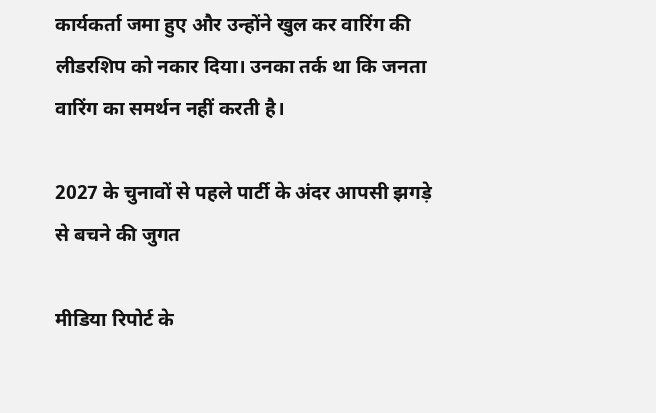कार्यकर्ता जमा हुए और उन्होंने खुल कर वारिंग की लीडरशिप को नकार दिया। उनका तर्क था कि जनता वारिंग का समर्थन नहीं करती है।

2027 के चुनावों से पहले पार्टी के अंदर आपसी झगड़े से बचने की जुगत

मीडिया रिपोर्ट के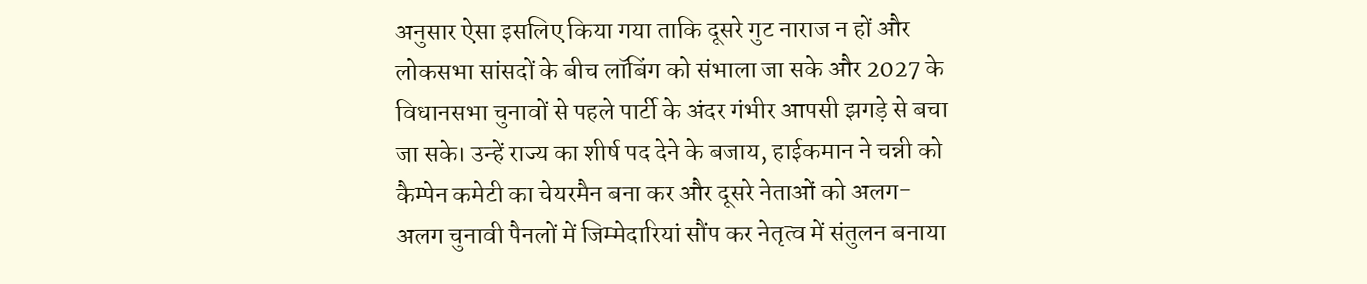अनुसार ऐसा इसलिए किया गया ताकि दूसरे गुट नाराज न हों और लोकसभा सांसदों के बीच लॉबिंग को संभाला जा सके और 2027 के विधानसभा चुनावों से पहले पार्टी के अंदर गंभीर आपसी झगड़े से बचा जा सके। उन्हें राज्य का शीर्ष पद देने के बजाय, हाईकमान ने चन्नी को कैम्पेन कमेटी का चेयरमैन बना कर और दूसरे नेताओं को अलग-अलग चुनावी पैनलों में जिम्मेदारियां सौंप कर नेतृत्व में संतुलन बनाया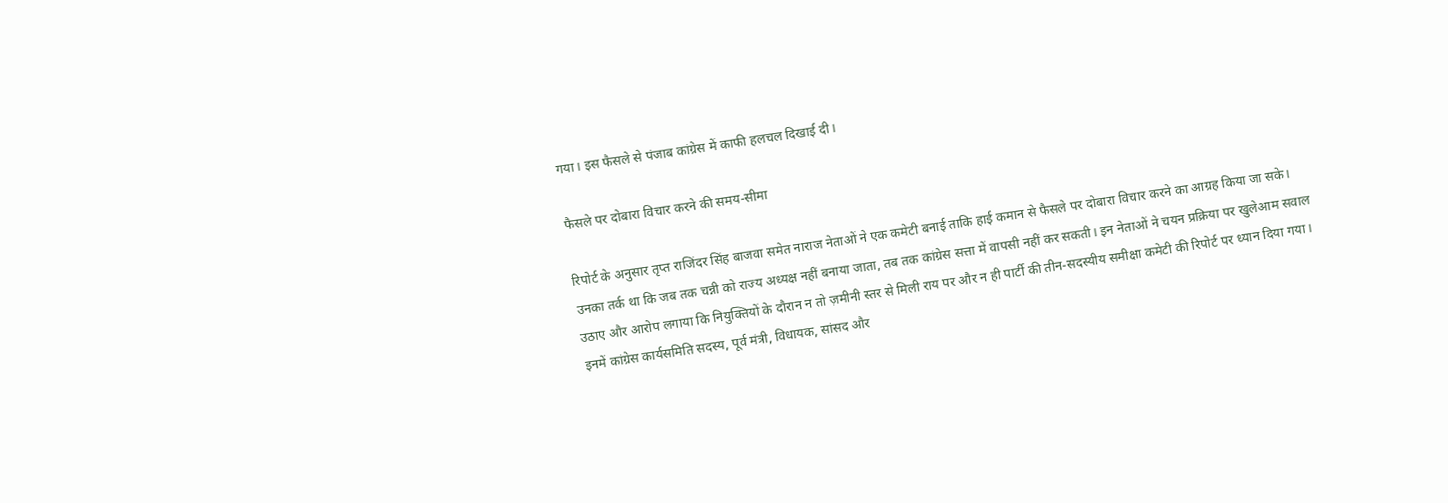गया। इस फैसले से पंजाब कांग्रेस में काफी हलचल दिखाई दी।

फैसले पर दोबारा विचार करने की समय-सीमा

रिपोर्ट के अनुसार तृप्त राजिंदर सिंह बाजवा समेत नाराज नेताओं ने एक कमेटी बनाई ताकि हाई कमान से फैसले पर दोबारा विचार करने का आग्रह किया जा सके। उनका तर्क था कि जब तक चन्नी को राज्य अध्यक्ष नहीं बनाया जाता, तब तक कांग्रेस सत्ता में वापसी नहीं कर सकती। इन नेताओं ने चयन प्रक्रिया पर खुलेआम सवाल उठाए और आरोप लगाया कि नियुक्तियों के दौरान न तो ज़मीनी स्तर से मिली राय पर और न ही पार्टी की तीन-सदस्यीय समीक्षा कमेटी की रिपोर्ट पर ध्यान दिया गया। इनमें कांग्रेस कार्यसमिति सदस्य, पूर्व मंत्री, विधायक, सांसद और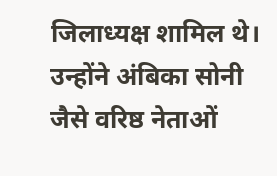जिलाध्यक्ष शामिल थे। उन्होंने अंबिका सोनी जैसे वरिष्ठ नेताओं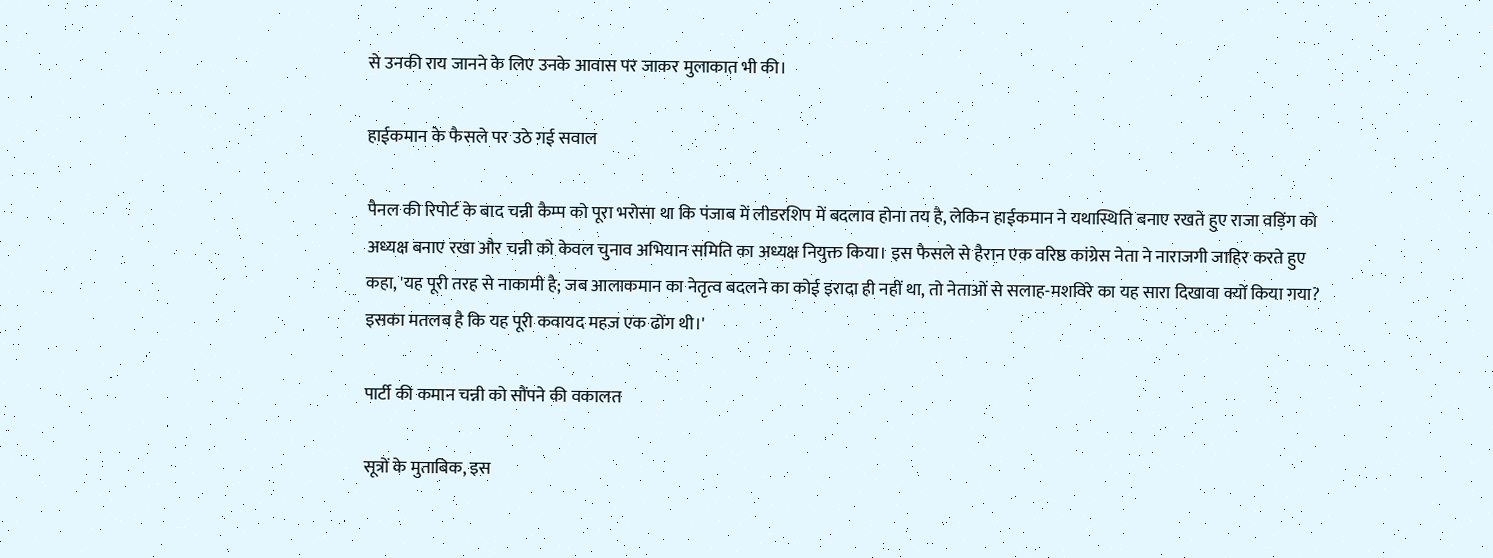से उनकी राय जानने के लिए उनके आवास पर जाकर मुलाकात भी की।

हाईकमान के फैसले पर उठे गई सवाल

पैनल की रिपोर्ट के बाद चन्नी कैम्प को पूरा भरोसा था कि पंजाब में लीडरशिप में बदलाव होना तय है, लेकिन हाईकमान ने यथास्थिति बनाए रखते हुए राजा वड़िंग को अध्यक्ष बनाए रखा और चन्नी को केवल चुनाव अभियान समिति का अध्यक्ष नियुक्त किया। इस फैसले से हैरान एक वरिष्ठ कांग्रेस नेता ने नाराजगी जाहिर करते हुए कहा, 'यह पूरी तरह से नाकामी है; जब आलाकमान का नेतृत्व बदलने का कोई इरादा ही नहीं था, तो नेताओं से सलाह-मशविरे का यह सारा दिखावा क्यों किया गया? इसका मतलब है कि यह पूरी कवायद महज एक ढोंग थी।'

पार्टी की कमान चन्नी को सौंपने की वकालत

सूत्रों के मुताबिक, इस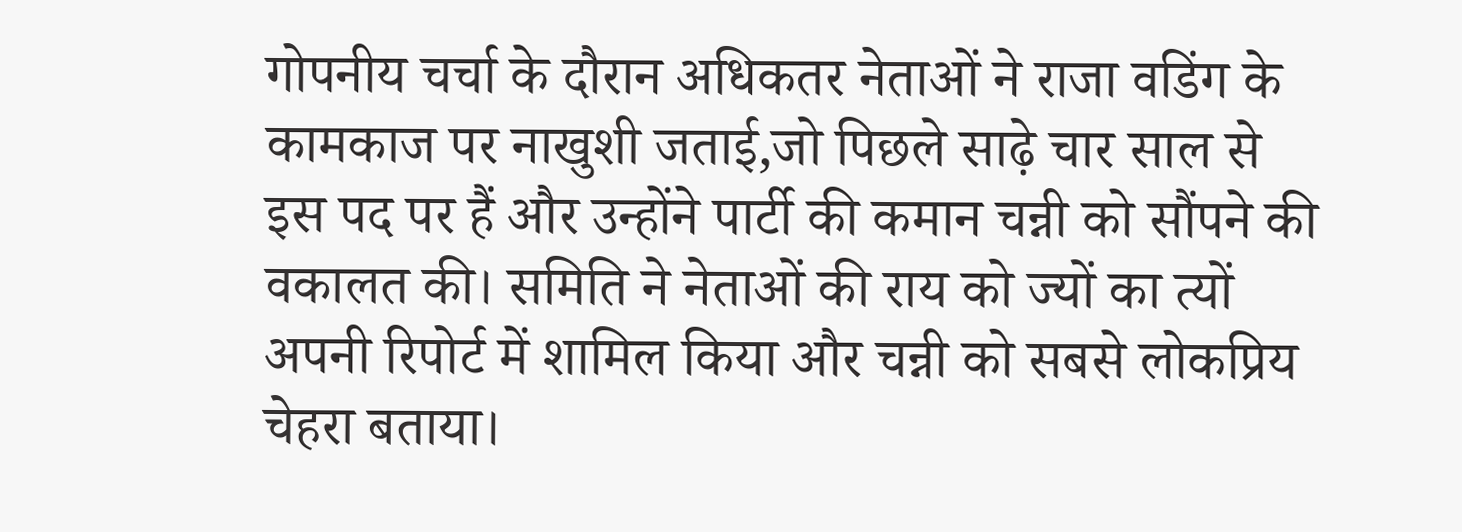गोपनीय चर्चा के दौरान अधिकतर नेताओं ने राजा वडिंग के कामकाज पर नाखुशी जताई,जो पिछले साढ़े चार साल से इस पद पर हैं और उन्होंने पार्टी की कमान चन्नी को सौंपने की वकालत की। समिति ने नेताओं की राय को ज्यों का त्यों अपनी रिपोर्ट में शामिल किया और चन्नी को सबसे लोकप्रिय चेहरा बताया।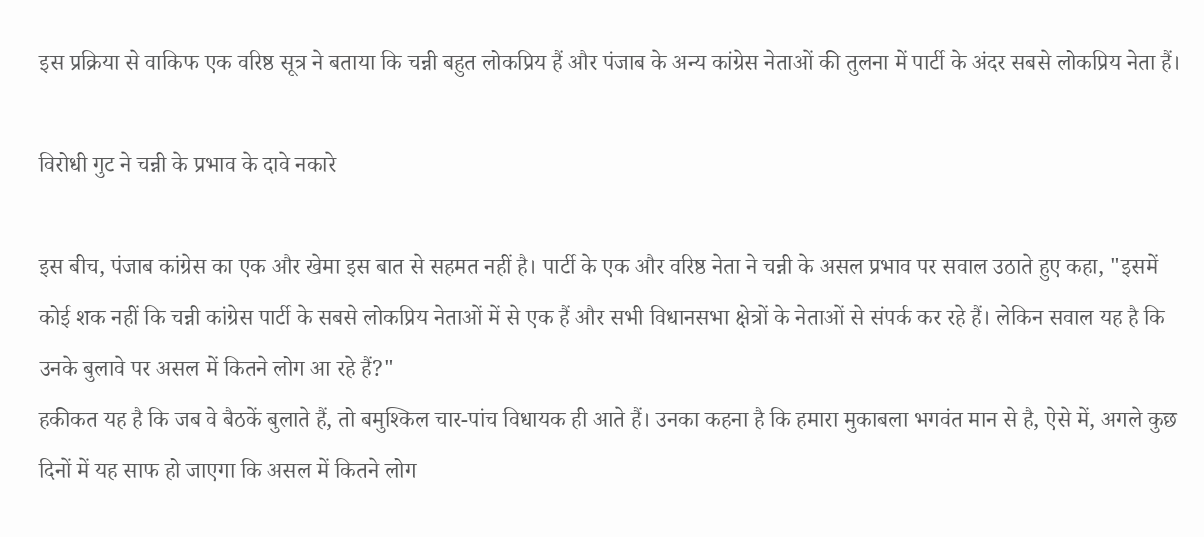इस प्रक्रिया से वाकिफ एक वरिष्ठ सूत्र ने बताया कि चन्नी बहुत लोकप्रिय हैं और पंजाब के अन्य कांग्रेस नेताओं की तुलना में पार्टी के अंदर सबसे लोकप्रिय नेता हैं।

विरोधी गुट ने चन्नी के प्रभाव के दावे नकारे

इस बीच, पंजाब कांग्रेस का एक और खेमा इस बात से सहमत नहीं है। पार्टी के एक और वरिष्ठ नेता ने चन्नी के असल प्रभाव पर सवाल उठाते हुए कहा, "इसमें कोई शक नहीं कि चन्नी कांग्रेस पार्टी के सबसे लोकप्रिय नेताओं में से एक हैं और सभी विधानसभा क्षेत्रों के नेताओं से संपर्क कर रहे हैं। लेकिन सवाल यह है कि उनके बुलावे पर असल में कितने लोग आ रहे हैं?"
हकीकत यह है कि जब वे बैठकें बुलाते हैं, तो बमुश्किल चार-पांच विधायक ही आते हैं। उनका कहना है कि हमारा मुकाबला भगवंत मान से है, ऐसे में, अगले कुछ दिनों में यह साफ हो जाएगा कि असल में कितने लोग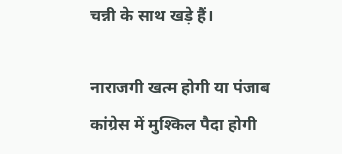चन्नी के साथ खड़े हैं।

नाराजगी खत्म होगी या पंजाब कांग्रेस में मुश्किल पैदा होगी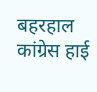बहरहाल कांग्रेस हाई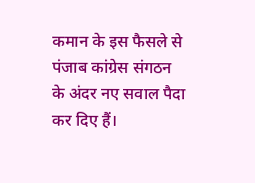कमान के इस फैसले से पंजाब कांग्रेस संगठन के अंदर नए सवाल पैदा कर दिए हैं।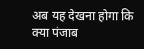अब यह देखना होगा कि क्या पंजाब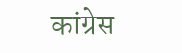कांग्रेस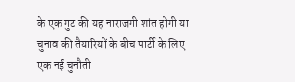के एक गुट की यह नाराजगी शांत होगी या चुनाव की तैयारियों के बीच पार्टी के लिए एक नई चुनौती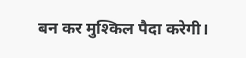बन कर मुश्किल पैदा करेगी।